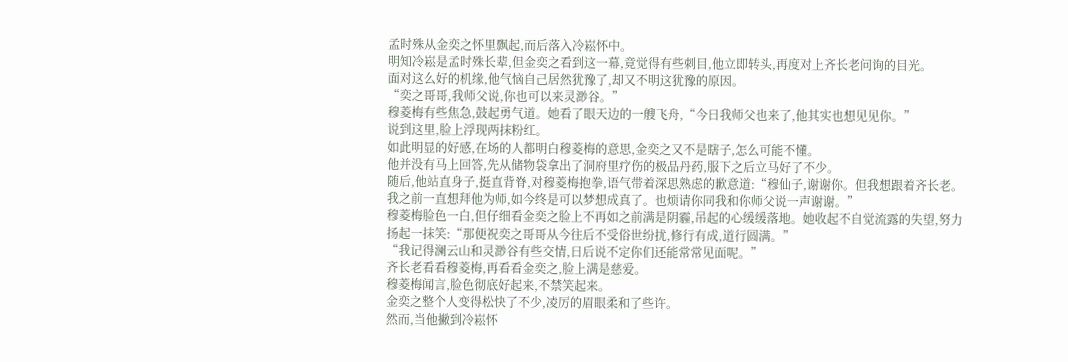孟时殊从金奕之怀里飘起,而后落入冷崧怀中。
明知冷崧是孟时殊长辈,但金奕之看到这一幕,竟觉得有些刺目,他立即转头,再度对上齐长老问询的目光。
面对这么好的机缘,他气恼自己居然犹豫了,却又不明这犹豫的原因。
“奕之哥哥,我师父说,你也可以来灵渺谷。”
穆菱梅有些焦急,鼓起勇气道。她看了眼天边的一艘飞舟,“今日我师父也来了,他其实也想见见你。”
说到这里,脸上浮现两抹粉红。
如此明显的好感,在场的人都明白穆菱梅的意思,金奕之又不是瞎子,怎么可能不懂。
他并没有马上回答,先从储物袋拿出了洞府里疗伤的极品丹药,服下之后立马好了不少。
随后,他站直身子,挺直背脊,对穆菱梅抱拳,语气带着深思熟虑的歉意道:“穆仙子,谢谢你。但我想跟着齐长老。我之前一直想拜他为师,如今终是可以梦想成真了。也烦请你同我和你师父说一声谢谢。”
穆菱梅脸色一白,但仔细看金奕之脸上不再如之前满是阴霾,吊起的心缓缓落地。她收起不自觉流露的失望,努力扬起一抹笑:“那便祝奕之哥哥从今往后不受俗世纷扰,修行有成,道行圆满。”
“我记得澜云山和灵渺谷有些交情,日后说不定你们还能常常见面呢。”
齐长老看看穆菱梅,再看看金奕之,脸上满是慈爱。
穆菱梅闻言,脸色彻底好起来,不禁笑起来。
金奕之整个人变得松快了不少,凌厉的眉眼柔和了些许。
然而,当他撇到冷崧怀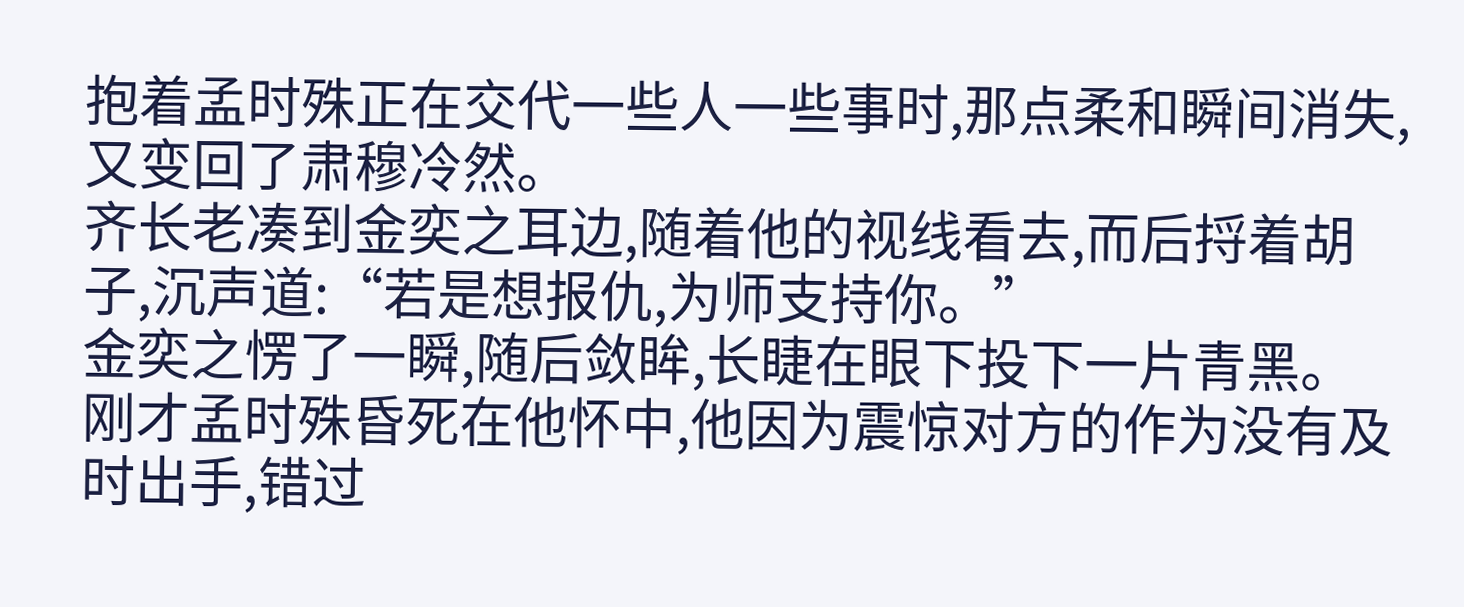抱着孟时殊正在交代一些人一些事时,那点柔和瞬间消失,又变回了肃穆冷然。
齐长老凑到金奕之耳边,随着他的视线看去,而后捋着胡子,沉声道:“若是想报仇,为师支持你。”
金奕之愣了一瞬,随后敛眸,长睫在眼下投下一片青黑。
刚才孟时殊昏死在他怀中,他因为震惊对方的作为没有及时出手,错过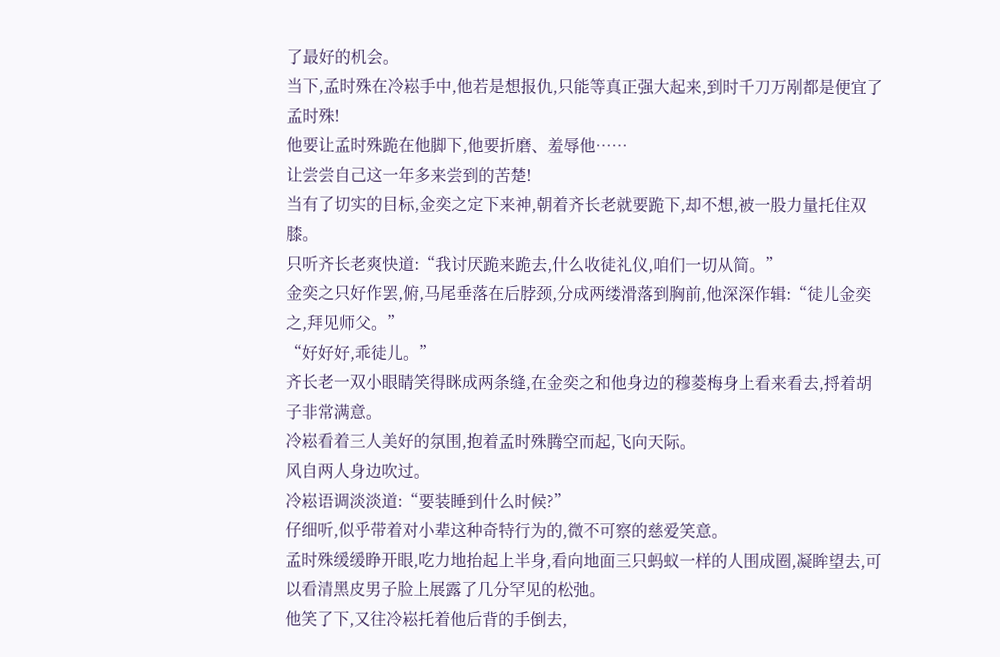了最好的机会。
当下,孟时殊在冷崧手中,他若是想报仇,只能等真正强大起来,到时千刀万剐都是便宜了孟时殊!
他要让孟时殊跪在他脚下,他要折磨、羞辱他……
让尝尝自己这一年多来尝到的苦楚!
当有了切实的目标,金奕之定下来神,朝着齐长老就要跪下,却不想,被一股力量托住双膝。
只听齐长老爽快道:“我讨厌跪来跪去,什么收徒礼仪,咱们一切从简。”
金奕之只好作罢,俯,马尾垂落在后脖颈,分成两缕滑落到胸前,他深深作辑:“徒儿金奕之,拜见师父。”
“好好好,乖徒儿。”
齐长老一双小眼睛笑得眯成两条缝,在金奕之和他身边的穆菱梅身上看来看去,捋着胡子非常满意。
冷崧看着三人美好的氛围,抱着孟时殊腾空而起,飞向天际。
风自两人身边吹过。
冷崧语调淡淡道:“要装睡到什么时候?”
仔细听,似乎带着对小辈这种奇特行为的,微不可察的慈爱笑意。
孟时殊缓缓睁开眼,吃力地抬起上半身,看向地面三只蚂蚁一样的人围成圈,凝眸望去,可以看清黑皮男子脸上展露了几分罕见的松弛。
他笑了下,又往冷崧托着他后背的手倒去,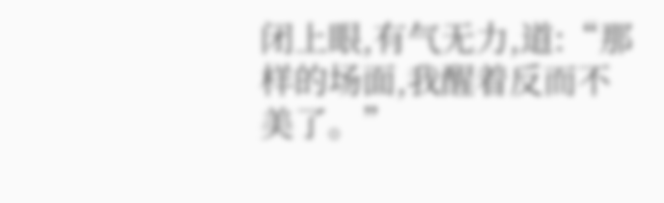闭上眼,有气无力,道:“那样的场面,我醒着反而不美了。”